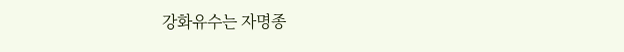강화유수는 자명종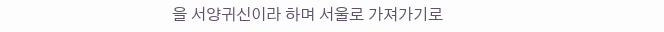을 서양귀신이라 하며 서울로 가져가기로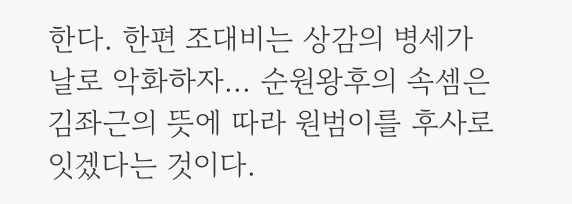한다. 한편 조대비는 상감의 병세가 날로 악화하자... 순원왕후의 속셈은 김좌근의 뜻에 따라 원범이를 후사로 잇겠다는 것이다.